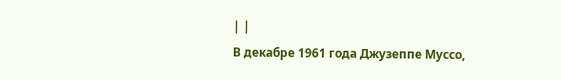| |
В декабре 1961 года Джузеппе Муссо,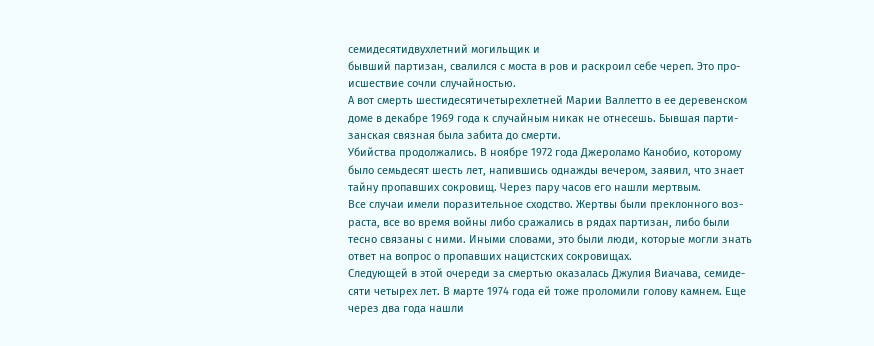семидесятидвухлетний могильщик и
бывший партизан, свалился с моста в ров и раскроил себе череп. Это про-
исшествие сочли случайностью.
А вот смерть шестидесятичетырехлетней Марии Валлетто в ее деревенском
доме в декабре 1969 года к случайным никак не отнесешь. Бывшая парти-
занская связная была забита до смерти.
Убийства продолжались. В ноябре 1972 года Джероламо Канобио, которому
было семьдесят шесть лет, напившись однажды вечером, заявил, что знает
тайну пропавших сокровищ. Через пару часов его нашли мертвым.
Все случаи имели поразительное сходство. Жертвы были преклонного воз-
раста, все во время войны либо сражались в рядах партизан, либо были
тесно связаны с ними. Иными словами, это были люди, которые могли знать
ответ на вопрос о пропавших нацистских сокровищах.
Следующей в этой очереди за смертью оказалась Джулия Виачава, семиде-
сяти четырех лет. В марте 1974 года ей тоже проломили голову камнем. Еще
через два года нашли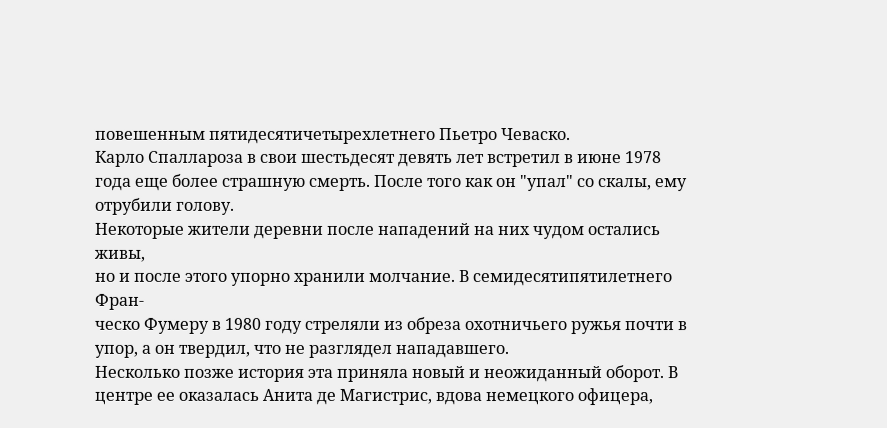повешенным пятидесятичетырехлетнего Пьетро Чеваско.
Карло Спаллароза в свои шестьдесят девять лет встретил в июне 1978
года еще более страшную смерть. После того как он "упал" со скалы, ему
отрубили голову.
Некоторые жители деревни после нападений на них чудом остались живы,
но и после этого упорно хранили молчание. В семидесятипятилетнего Фран-
ческо Фумеру в 1980 году стреляли из обреза охотничьего ружья почти в
упор, а он твердил, что не разглядел нападавшего.
Несколько позже история эта приняла новый и неожиданный оборот. В
центре ее оказалась Анита де Магистрис, вдова немецкого офицера,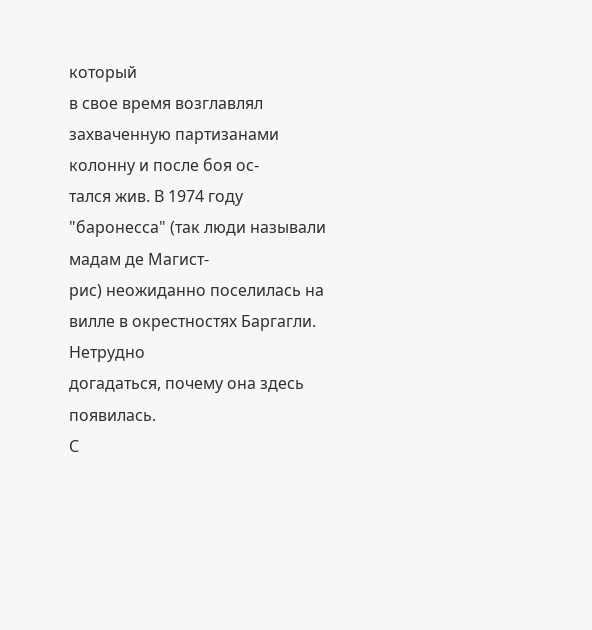который
в свое время возглавлял захваченную партизанами колонну и после боя ос-
тался жив. В 1974 году "баронесса" (так люди называли мадам де Магист-
рис) неожиданно поселилась на вилле в окрестностях Баргагли. Нетрудно
догадаться, почему она здесь появилась.
С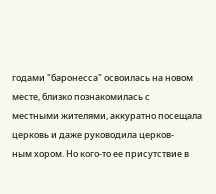годами "баронесса" освоилась на новом месте, близко познакомилась с
местными жителями, аккуратно посещала церковь и даже руководила церков-
ным хором. Но кого-то ее присутствие в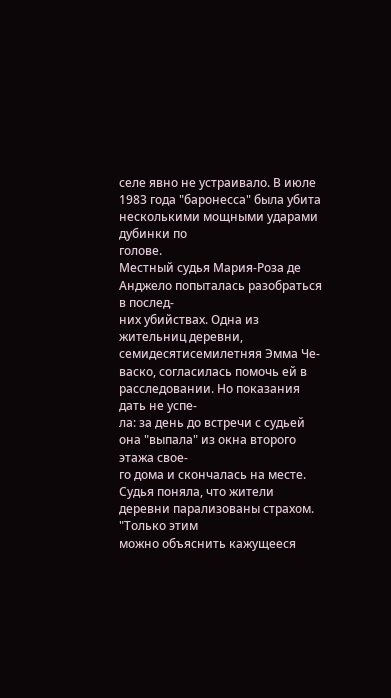селе явно не устраивало. В июле
1983 года "баронесса" была убита несколькими мощными ударами дубинки по
голове.
Местный судья Мария-Роза де Анджело попыталась разобраться в послед-
них убийствах. Одна из жительниц деревни, семидесятисемилетняя Эмма Че-
васко, согласилась помочь ей в расследовании. Но показания дать не успе-
ла: за день до встречи с судьей она "выпала" из окна второго этажа свое-
го дома и скончалась на месте.
Судья поняла, что жители деревни парализованы страхом. "Только этим
можно объяснить кажущееся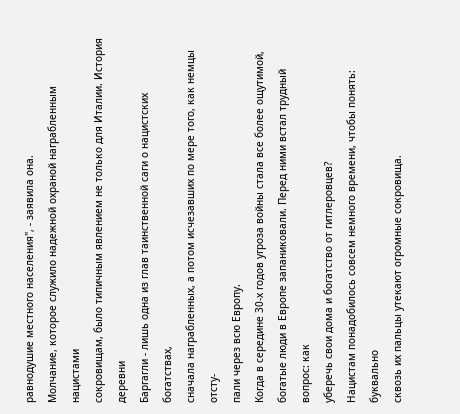равнодушие местного населения", - заявила она.
Молчание, которое служило надежной охраной награбленным нацистами
сокровищам, было типичным явлением не только для Италии. История деревни
Баргагли - лишь одна из глав таинственной саги о нацистских богатствах,
сначала награбленных, а потом исчезавших по мере того, как немцы отсту-
пали через всю Европу.
Когда в середине 30-х годов угроза войны стала все более ощутимой,
богатые люди в Европе запаниковали. Перед ними встал трудный вопрос: как
уберечь свои дома и богатство от гитлеровцев?
Нацистам понадобилось совсем немного времени, чтобы понять: буквально
сквозь их пальцы утекают огромные сокровища.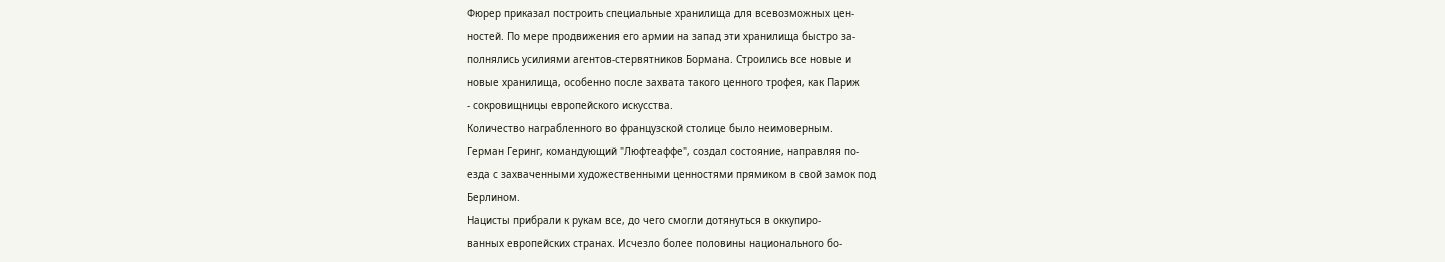Фюрер приказал построить специальные хранилища для всевозможных цен-
ностей. По мере продвижения его армии на запад эти хранилища быстро за-
полнялись усилиями агентов-стервятников Бормана. Строились все новые и
новые хранилища, особенно после захвата такого ценного трофея, как Париж
- сокровищницы европейского искусства.
Количество награбленного во французской столице было неимоверным.
Герман Геринг, командующий "Люфтеаффе", создал состояние, направляя по-
езда с захваченными художественными ценностями прямиком в свой замок под
Берлином.
Нацисты прибрали к рукам все, до чего смогли дотянуться в оккупиро-
ванных европейских странах. Исчезло более половины национального бо-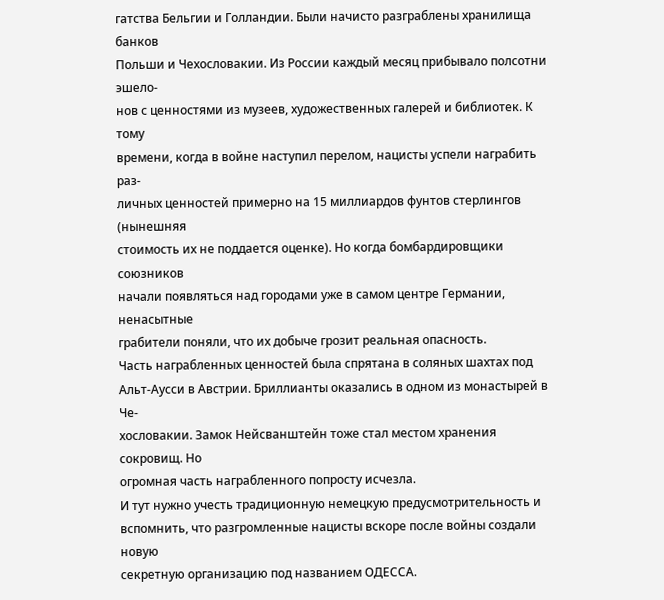гатства Бельгии и Голландии. Были начисто разграблены хранилища банков
Польши и Чехословакии. Из России каждый месяц прибывало полсотни эшело-
нов с ценностями из музеев, художественных галерей и библиотек. К тому
времени, когда в войне наступил перелом, нацисты успели награбить раз-
личных ценностей примерно на 15 миллиардов фунтов стерлингов (нынешняя
стоимость их не поддается оценке). Но когда бомбардировщики союзников
начали появляться над городами уже в самом центре Германии, ненасытные
грабители поняли, что их добыче грозит реальная опасность.
Часть награбленных ценностей была спрятана в соляных шахтах под
Альт-Аусси в Австрии. Бриллианты оказались в одном из монастырей в Че-
хословакии. Замок Нейсванштейн тоже стал местом хранения сокровищ. Но
огромная часть награбленного попросту исчезла.
И тут нужно учесть традиционную немецкую предусмотрительность и
вспомнить, что разгромленные нацисты вскоре после войны создали новую
секретную организацию под названием ОДЕССА.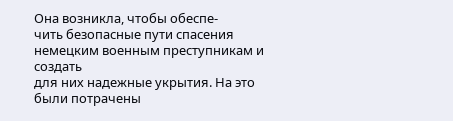Она возникла, чтобы обеспе-
чить безопасные пути спасения немецким военным преступникам и создать
для них надежные укрытия. На это были потрачены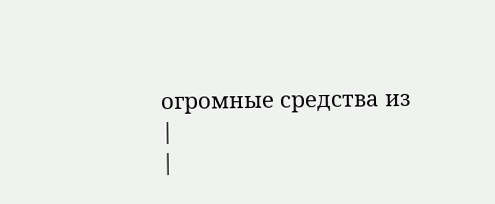огромные средства из
|
|